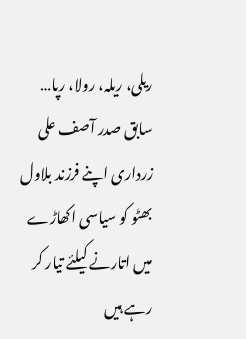ریلی، ریلہ، رولا، رپا…
سابق صدر آصف علی زرداری اپنے فرزند بلاول بھٹو کو سیاسی اکھاڑے میں اتارنے کیلئے تیار کر رہے ہیں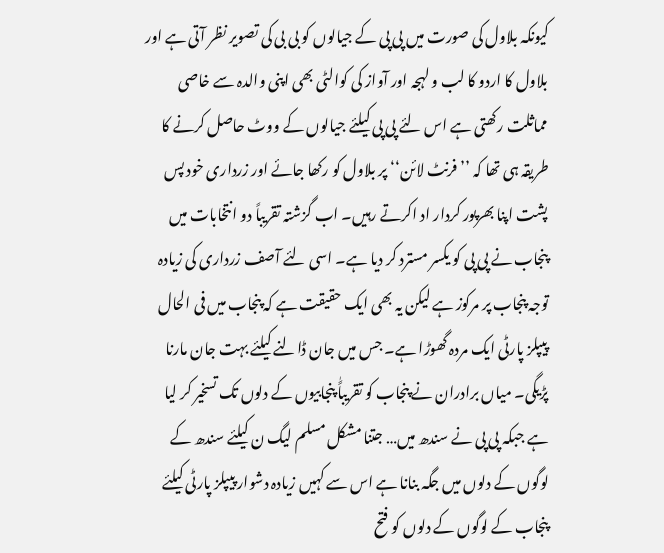کیونکہ بلاول کی صورت میں پی پی کے جیالوں کو بی بی کی تصویر نظر آتی ہے اور بلاول کا اردو کا لب و لہجہ اور آواز کی کوالٹی بھی اپنی والدہ سے خاصی مماثلت رکھتی ہے اس لئے پی پی کیلئے جیالوں کے ووٹ حاصل کرنے کا طریقہ ہی تھا کہ ’’فرنٹ لائن‘‘ پر بلاول کو رکھا جائے اور زرداری خود پس پشت اپنا بھرپور کردار اد اکرتے رہیں۔ اب گزشتہ تقریباً دو انتخابات میں پنجاب نے پی پی کو یکسر مسترد کر دیا ہے۔ اسی لئے آصف زرداری کی زیادہ توجہ پنجاب پر مرکوز ہے لیکن یہ بھی ایک حقیقت ہے کہ پنجاب میں فی الحال پیپلز پارٹی ایک مردہ گھوڑا ہے۔ جس میں جان ڈالنے کیلئے بہت جان مارنا پڑیگی۔ میاں برادران نے پنجاب کو تقریباًٰ پنجابیوں کے دلوں تک تسخیر کر لیا ہے جبکہ پی پی نے سندھ میں… جتنا مشکل مسلم لیگ ن کیلئے سندھ کے لوگوں کے دلوں میں جگہ بنانا ہے اس سے کہیں زیادہ دشوار پیپلز پارٹی کیلئے پنجاب کے لوگوں کے دلوں کو فتح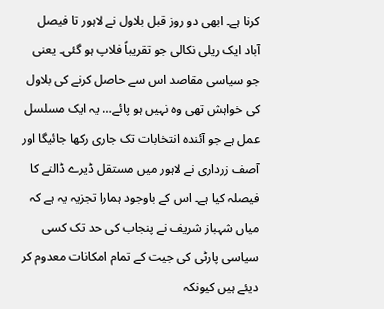کرنا ہے۔ ابھی دو روز قبل بلاول نے لاہور تا فیصل آباد ایک ریلی نکالی جو تقریباً فلاپ ہو گئی۔ یعنی جو سیاسی مقاصد اس سے حاصل کرنے کی بلاول کی خواہش تھی وہ نہیں ہو پائے… یہ ایک مسلسل عمل ہے جو آئندہ انتخابات تک جاری رکھا جائیگا اور آصف زرداری نے لاہور میں مستقل ڈیرے ڈالنے کا فیصلہ کیا ہے۔ اس کے باوجود ہمارا تجزیہ یہ ہے کہ میاں شہباز شریف نے پنجاب کی حد تک کسی سیاسی پارٹی کی جیت کے تمام امکانات معدوم کر دیئے ہیں کیونکہ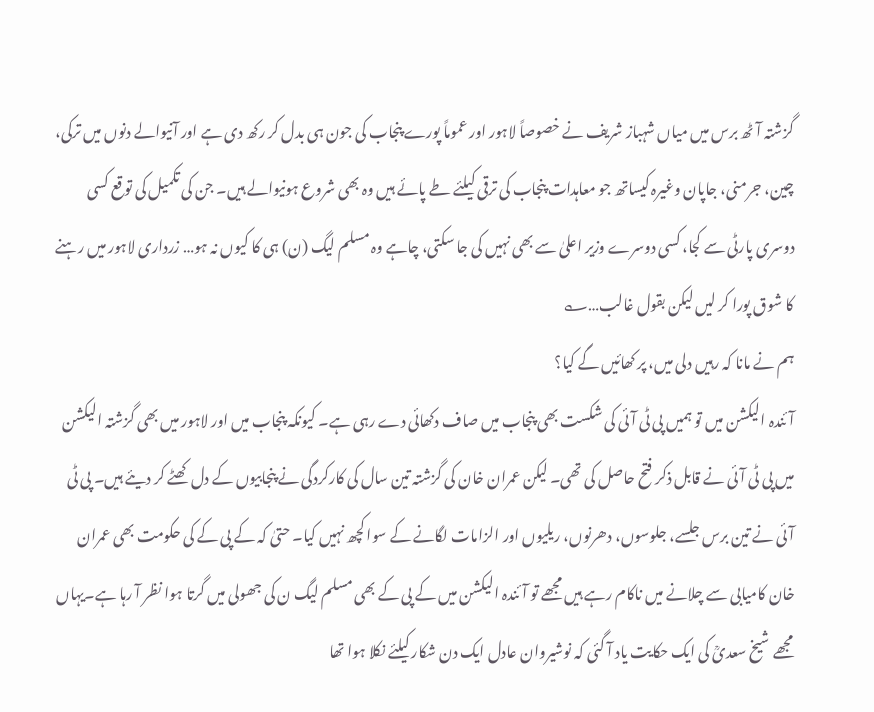گزشتہ آٹھ برس میں میاں شہباز شریف نے خصوصاً لاہور اور عموماً پورے پنجاب کی جون ہی بدل کر رکھ دی ہے اور آنیوالے دنوں میں ترکی، چین، جرمنی، جاپان وغیرہ کیساتھ جو معاہدات پنجاب کی ترقی کیلئے طے پائے ہیں وہ بھی شروع ہونیوالے ہیں۔ جن کی تکمیل کی توقع کسی دوسری پارٹی سے کجا، کسی دوسرے وزیر اعلیٰ سے بھی نہیں کی جا سکتی، چاہے وہ مسلم لیگ (ن) ہی کا کیوں نہ ہو… زرداری لاہور میں رہنے کا شوق پورا کر لیں لیکن بقول غالب…؎
ہم نے مانا کہ رہیں دلی میں، پر کھائیں گے کیا؟
آئندہ الیکشن میں تو ہمیں پی ٹی آئی کی شکست بھی پنجاب میں صاف دکھائی دے رہی ہے۔ کیونکہ پنجاب میں اور لاہور میں بھی گزشتہ الیکشن میں پی ٹی آئی نے قابل ذکر فتح حاصل کی تھی۔ لیکن عمران خان کی گزشتہ تین سال کی کارکردگی نے پنجابیوں کے دل کھٹے کر دیئے ہیں۔ پی ٹی آئی نے تین برس جلسے، جلوسوں، دھرنوں، ریلیوں اور الزامات لگانے کے سوا کچھ نہیں کیا۔ حتیٰ کہ کے پی کے کی حکومت بھی عمران خان کامیابی سے چلانے میں ناکام رہے ہیں مجھے تو آئندہ الیکشن میں کے پی کے بھی مسلم لیگ ن کی جھولی میں گرتا ہوا نظر آ رہا ہے۔یہاں مجھے شیخ سعدیؒ کی ایک حکایت یاد آ گئی کہ نوشیروان عادل ایک دن شکار کیلئے نکلا ہوا تھا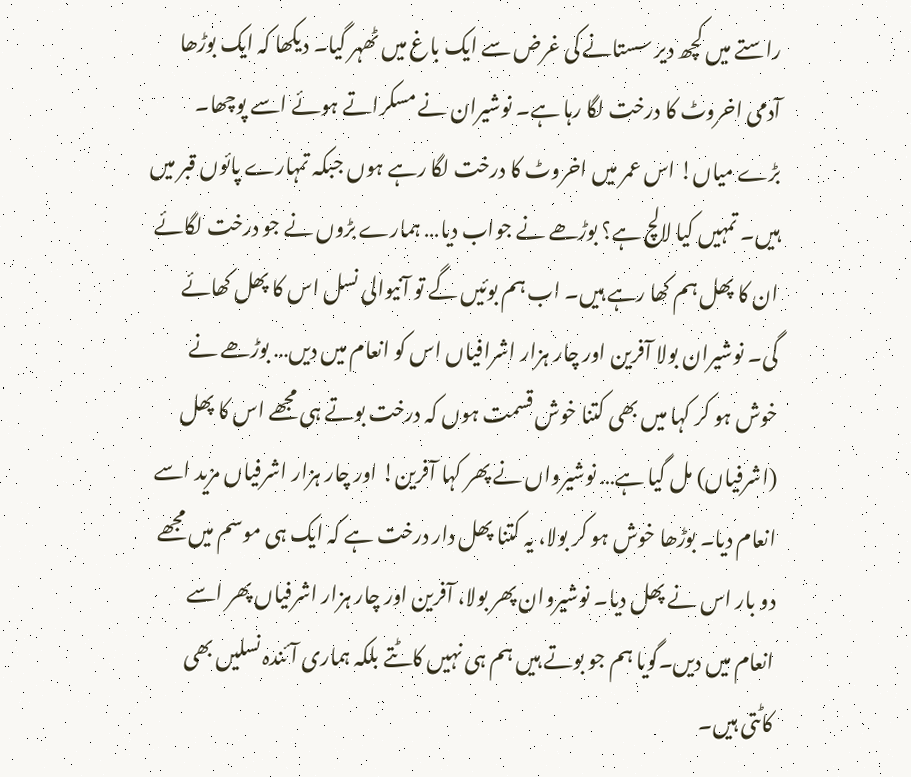راستے میں کچھ دیر سستانے کی غرض سے ایک باغ میں ٹھہر گیا۔ دیکھا کہ ایک بوڑھا آدمی اخروٹ کا درخت لگا رہا ہے۔ نوشیران نے مسکراتے ہوئے اسے پوچھا۔ بڑے میاں! اس عمر میں اخروٹ کا درخت لگا رہے ہوں جبکہ تمہارے پائوں قبر میں ہیں۔ تمہیں کیا لالچ ہے؟ بوڑھے نے جواب دیا… ہمارے بڑوں نے جو درخت لگائے ان کا پھل ہم کھا رہے ہیں۔ اب ہم بوئیں گے تو آنیوالی نسل اس کا پھل کھائے گی۔ نوشیران بولا آفرین اور چار ہزار اشرافیاں اس کو انعام میں دیں… بوڑھے نے خوش ہو کر کہا میں بھی کتنا خوش قسمت ہوں کہ درخت بوتے ہی مجھے اس کا پھل (اشرفیاں) مل گیا ہے… نوشیرواں نے پھر کہا آفرین! اور چار ہزار اشرفیاں مزید اسے انعام دیا۔ بوڑھا خوش ہو کر بولا، یہ کتنا پھل دار درخت ہے کہ ایک ہی موسم میں مجھے دو بار اس نے پھل دیا۔ نوشیروان پھر بولا، آفرین اور چار ہزار اشرفیاں پھر اسے انعام میں دیں۔گویا ہم جو بوتے ہیں ہم ہی نہیں کاٹتے بلکہ ہماری آئندہ نسلیں بھی کاٹتی ہیں۔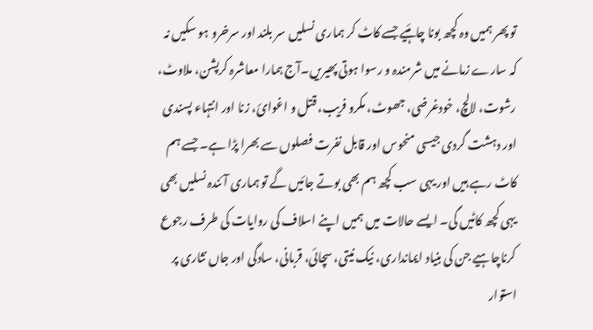تو پھر ہمیں وہ کچھ بونا چاہئیے جسے کاٹ کر ہماری نسلیں سر بلند اور سرخرو ہو سکیں نہ کہ سارے زمانے میں شرمندہ و رسوا ہوتی پھیریں۔آج ہمارا معاشرہ کرپشن، ملاوٹ، رشوت، لالچ، خودغرضی، جھوٹ، مکرو فریب، قتل و اغوائ، زنا اور انتہاء پسندی اور دہشت گردی جیسی منحوس اور قابل نفرت فصلوں سے بھرا پڑا ہے۔ جسے ہم کاٹ رہے ہیں اور یہی سب کچھ ہم بھی بوتے جائیں گے تو ہماری آئندہ نسلیں بھی یہی کچھ کاٹیں گی۔ ایسے حالات میں ہمیں اپنے اسلاف کی روایات کی طرف رجوع کرناچاہیے جن کی بنیاد ایمانداری، نیک نیتی، سچائی، قربانی، سادگی اور جاں نثاری پر استوار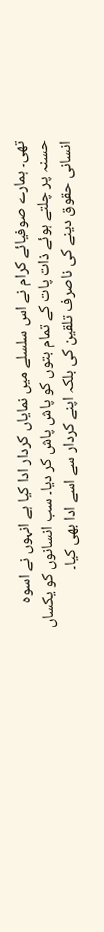تھی۔ ہمارے صوفیائے کرام نے اس سلسلے میں نمایاں کردار ادا کیا ہے انہوں نے اسوہ حسنہ پر چلتے ہوئے ذات پات کے تمام بتوں کو پاش پاش کر دیا۔ سب انسانوں کو یکساں انسانی حقوق دینے کی ناصرف تلقین کی بلکہ اپنے کردار سے اسے ادا بھی کیا۔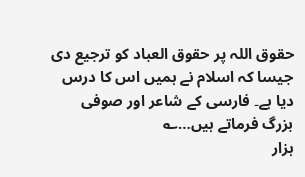حقوق اللہ پر حقوق العباد کو ترجیع دی جیسا کہ اسلام نے ہمیں اس کا درس دیا ہے۔ فارسی کے شاعر اور صوفی بزرگ فرماتے ہیں…؎
ہزار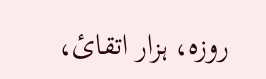روزہ، ہزار اتقائ،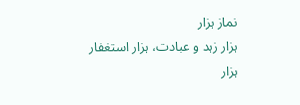نماز ہزار
ہزار زہد و عبادت، ہزار استغفار
ہزار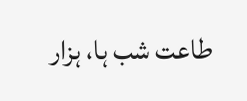طاعت شب ہا، ہزار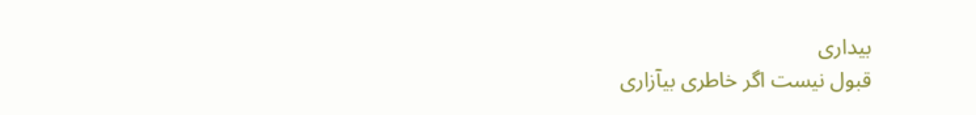بیداری
قبول نیست اگر خاطری بیآزاری